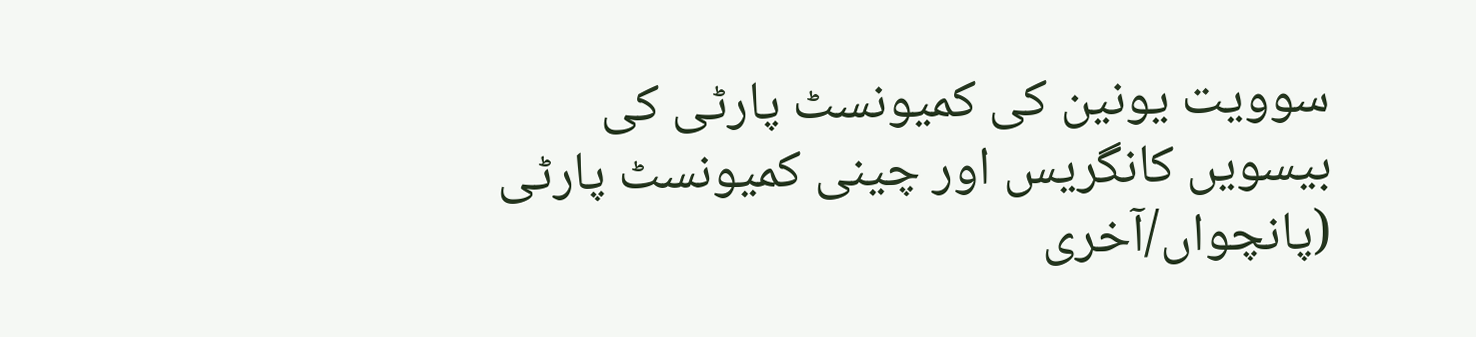سوویت یونین کی کمیونسٹ پارٹی کی بیسویں کانگریس اور چینی کمیونسٹ پارٹی (پانچواں/آخری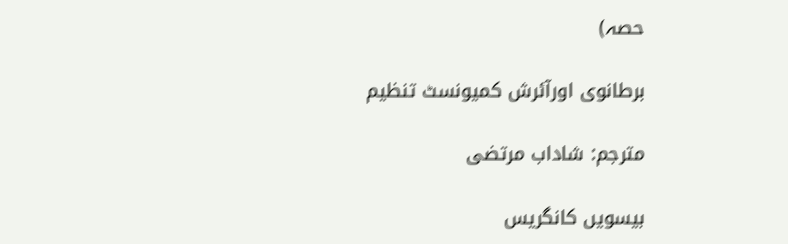حصہ)

برطانوی اورآئرش کمیونسٹ تنظیم

مترجم: شاداب مرتضی

بیسویں کانگریس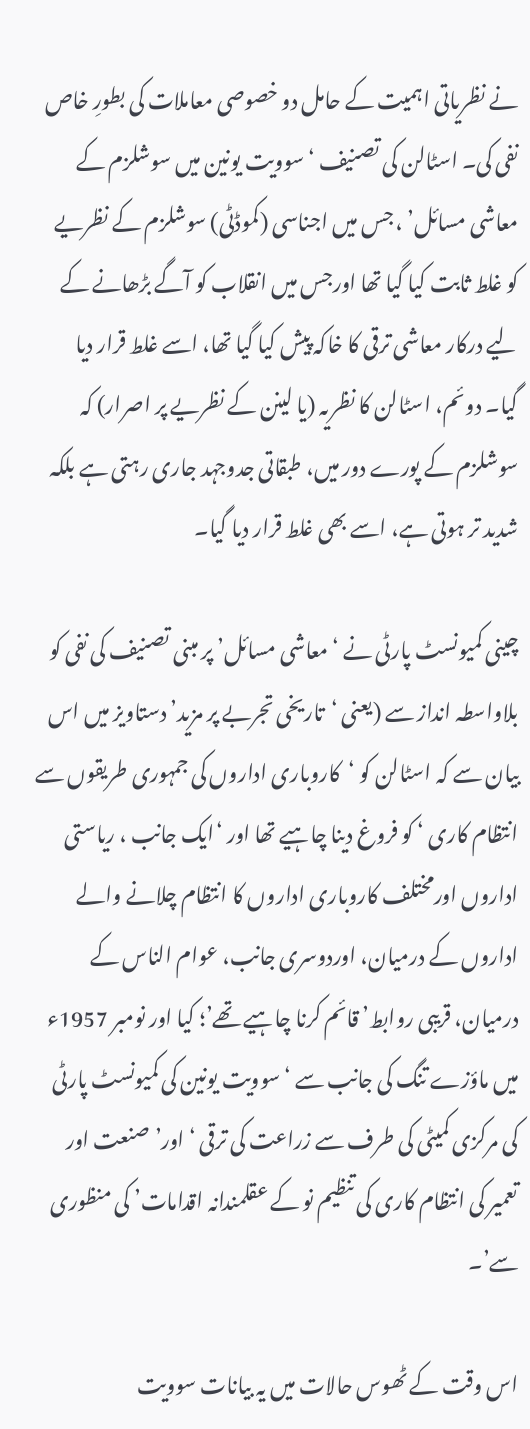نے نظریاتی اہمیت کے حامل دو خصوصی معاملات کی بطورِ خاص نفی کی۔ اسٹالن کی تصنیف ‘سوویت یونین میں سوشلزم کے معاشی مسائل’ ، جس میں اجناسی (کموڈٹی) سوشلزم کے نظریے کو غلط ثابت کیا گیا تھا اورجس میں انقلاب کو آگے بڑھانے کے لیے درکار معاشی ترقی کا خاکہ پیش کیا گیا تھا، اسے غلط قرار دیا گیا۔ دوئم، اسٹالن کا نظریہ (یا لینن کے نظریے پر اصرار) کہ سوشلزم کے پورے دور میں، طبقاتی جدوجہد جاری رہتی ہے بلکہ شدید تر ہوتی ہے، اسے بھی غلط قرار دیا گیا۔

چینی کمیونسٹ پارٹی نے ‘معاشی مسائل’ پر مبنی تصنیف کی نفی کو بلاواسطہ انداز سے (یعنی ‘تاریخی تجربے پر مزید’ دستاویز میں اس بیان سے کہ اسٹالن کو ‘کاروباری اداروں کی جمہوری طریقوں سے انتظام کاری ‘ کو فروغ دینا چاہیے تھا اور ‘ایک جانب ، ریاستی اداروں اورمختلف کاروباری اداروں کا انتظام چلانے والے اداروں کے درمیان، اوردوسری جانب، عوام الناس کے درمیان، قریبی روابط’ قائم کرنا چاہیے تھے’؛ کیا اور نومبر 1957ء میں ماؤزے تنگ کی جانب سے ‘سوویت یونین کی کمیونسٹ پارٹی کی مرکزی کمیٹی کی طرف سے زراعت کی ترقی ‘ اور’صنعت اور تعمیر کی انتظام کاری کی تنظیم نو کے عقلمندانہ اقدامات’ کی منظوری سے’۔

اس وقت کے ٹھوس حالات میں یہ بیانات سوویت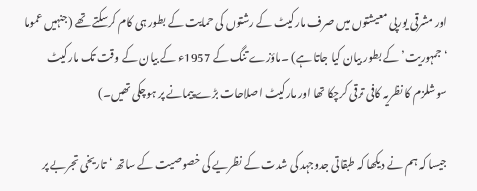اور مشرقی یورپی معیشتوں میں صرف مارکیٹ کے رشتوں کی حمایت کے بطور ہی کام کرسکتے تھے (جنہیں عموما ‘جمہوریت’ کے بطور بیان کیا جاتا ہے) ۔ماؤزے تنگ کے 1957ء کے بیان کے وقت تک مارکیٹ سوشلزم کا نظریہ کافی ترقی کرچکا تھا اور مارکیٹ اصلاحات بڑے پیمانے پر ہوچکی تھیں۔)

جیسا کہ ہم نے دیکھا کہ طبقاتی جدوجہد کی شدت کے نظریے کی خصوصیت کے ساتھ ‘تاریخی تجربے پر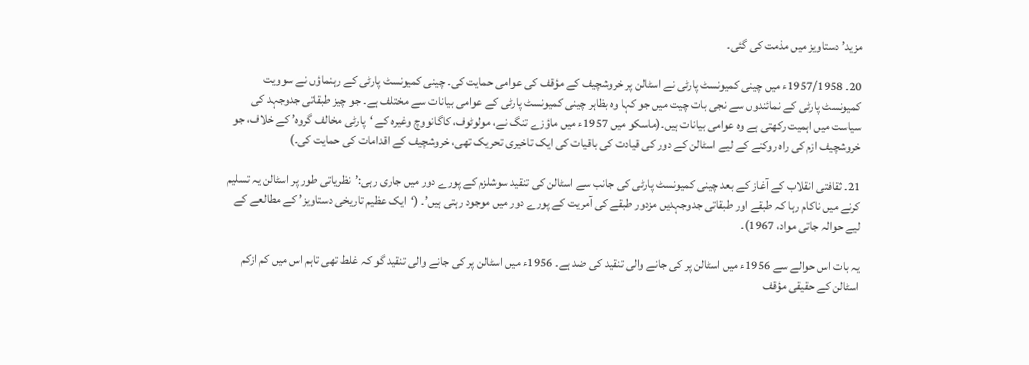مزید’ دستاویز میں مذمت کی گئی۔

20۔ 1957/1958ء میں چینی کمیونسٹ پارٹی نے اسٹالن پر خروشچیف کے مؤقف کی عوامی حمایت کی۔ چینی کمیونسٹ پارٹی کے رہنماؤں نے سوویت کمیونسٹ پارٹی کے نمائندوں سے نجی بات چیت میں جو کہا وہ بظاہر چینی کمیونسٹ پارٹی کے عوامی بیانات سے مختلف ہے۔ جو چیز طبقاتی جدوجہد کی سیاست میں اہمیت رکھتی ہے وہ عوامی بیانات ہیں۔(ماسکو میں 1957ء میں ماؤزے تنگ نے، مولوٹوف، کاگانووچ وغیرہ کے ‘پارٹی مخالف گروہ’ کے خلاف، جو خروشچیف ازم کی راہ روکنے کے لیے اسٹالن کے دور کی قیادت کی باقیات کی ایک تاخیری تحریک تھی، خروشچیف کے اقدامات کی حمایت کی۔)

21۔ ثقافتی انقلاب کے آغاز کے بعد چینی کمیونسٹ پارٹی کی جانب سے اسٹالن کی تنقید سوشلزم کے پورے دور میں جاری رہی:’نظریاتی طور پر اسٹالن یہ تسلیم کرنے میں ناکام رہا کہ طبقے اور طبقاتی جدوجہدیں مزدور طبقے کی آمریت کے پورے دور میں موجود رہتی ہیں’۔ (‘ایک عظیم تاریخی دستاویز’ کے مطالعے کے لیے حوالہ جاتی مواد، 1967)۔

یہ بات اس حوالے سے 1956ء میں اسٹالن پر کی جانے والی تنقید کی ضد ہے۔ 1956ء میں اسٹالن پر کی جانے والی تنقید گو کہ غلط تھی تاہم اس میں کم ازکم اسٹالن کے حقیقی مؤقف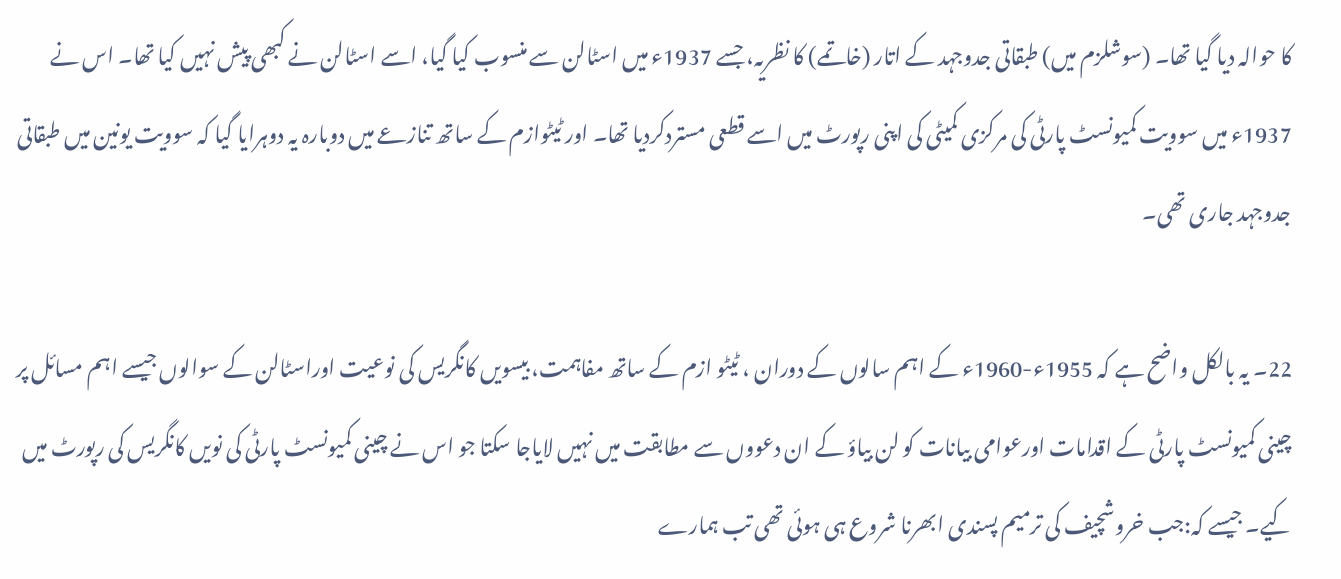کا حوالہ دیا گیا تھا۔ (سوشلزم میں) طبقاتی جدوجہد کے اتار (خاتمے) کا نظریہ، جسے 1937ء میں اسٹالن سے منسوب کیا گیا، اسے اسٹالن نے کبھی پیش نہیں کیا تھا۔ اس نے 1937ء میں سوویت کمیونسٹ پارٹی کی مرکزی کمیٹی کی اپنی رپورٹ میں اسے قطعی مستردکردیا تھا۔ اور ٹیٹوازم کے ساتھ تنازعے میں دوبارہ یہ دوہرایا گیا کہ سوویت یونین میں طبقاتی جدوجہد جاری تھی۔

22۔ یہ بالکل واضح ہے کہ 1955ء-1960ء کے اہم سالوں کے دوران ، ٹیٹو ازم کے ساتھ مفاہمت، بیسویں کانگریس کی نوعیت اوراسٹالن کے سوالوں جیسے اہم مسائل پر چینی کمیونسٹ پارٹی کے اقدامات اورعوامی بیانات کو لن بیاؤ کے ان دعووں سے مطابقت میں نہیں لایاجا سکتا جو اس نے چینی کمیونسٹ پارٹی کی نویں کانگریس کی رپورٹ میں کیے۔ جیسے کہ:جب خروشچیف کی ترمیم پسندی ابھرنا شروع ہی ہوئی تھی تب ہمارے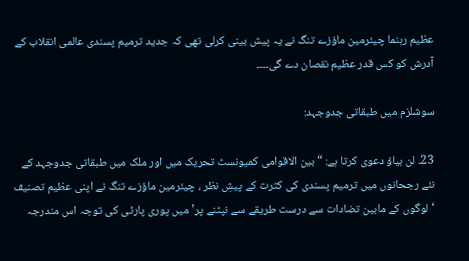عظیم رہنما چیئرمین ماؤزے تنگ نے یہ پیش بینی کرلی تھی کہ جدید ترمیم پسندی عالمی انقلاب کے آدرش کو کس قدر عظیم نقصان دے گی۔۔۔۔

سوشلزم میں طبقاتی جدوجہد:

23۔ لن بیاؤ دعوی کرتا ہے: “بین الاقوامی کمیونسٹ تحریک میں اور ملک میں طبقاتی جدوجہد کے نئے رجحانوں میں ترمیم پسندی کی کثرت کے پیشِ نظر ، چیئرمین ماؤزے تنگ نے اپنی عظیم تصنیف ‘لوگوں کے مابین تضادات سے درست طریقے سے نپٹنے پر’ میں پوری پارٹی کی توجہ اس مندرجہ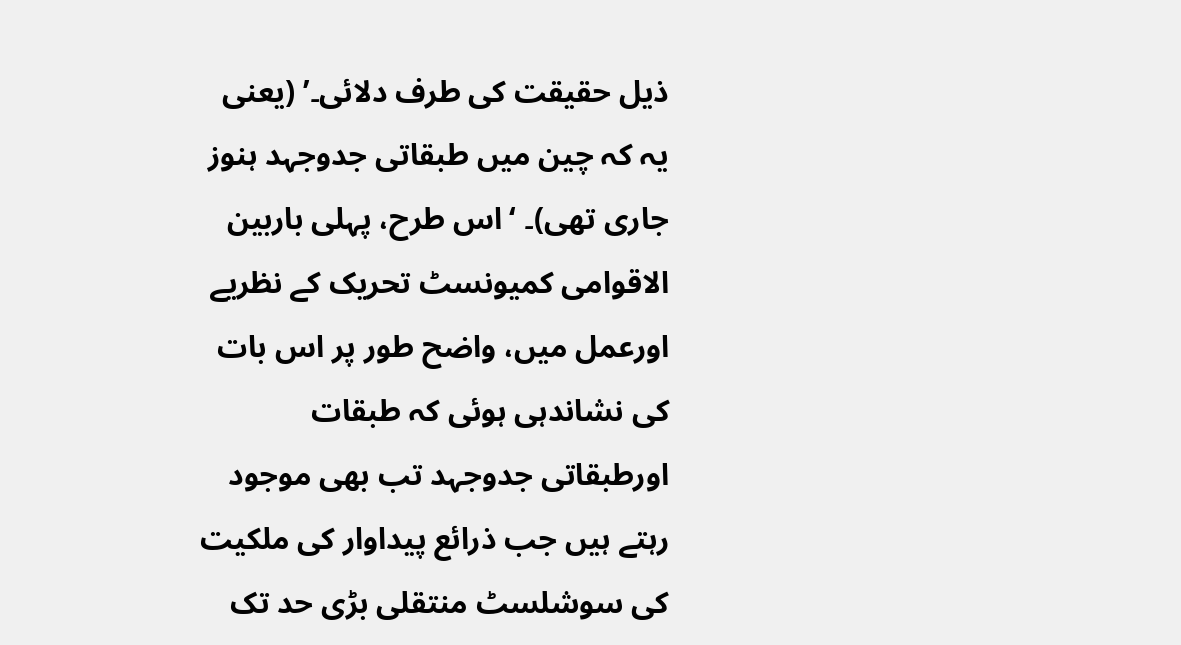ذیل حقیقت کی طرف دلائی۔’ (یعنی یہ کہ چین میں طبقاتی جدوجہد ہنوز جاری تھی)۔ ‘اس طرح، پہلی باربین الاقوامی کمیونسٹ تحریک کے نظریے اورعمل میں، واضح طور پر اس بات کی نشاندہی ہوئی کہ طبقات اورطبقاتی جدوجہد تب بھی موجود رہتے ہیں جب ذرائع پیداوار کی ملکیت کی سوشلسٹ منتقلی بڑی حد تک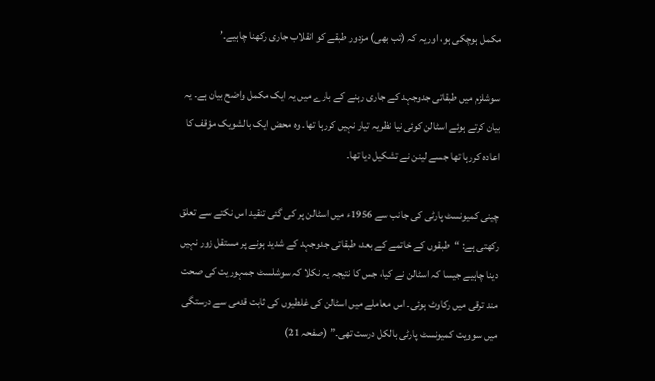مکمل ہوچکی ہو، اوریہ کہ (تب بھی) مزدور طبقے کو انقلاب جاری رکھنا چاہیے۔’

سوشلزم میں طبقاتی جدوجہد کے جاری رہنے کے بارے میں یہ ایک مکمل واضح بیان ہے۔ یہ بیان کرتے ہوئے اسٹالن کوئی نیا نظریہ تیار نہیں کررہا تھا۔ وہ محض ایک بالشویک مؤقف کا اعادہ کررہا تھا جسے لینن نے تشکیل دیا تھا۔

چینی کمیونسٹ پارٹی کی جانب سے 1956ء میں اسٹالن پر کی گئی تنقید اس نکتے سے تعلق رکھتی ہے: “طبقوں کے خاتمے کے بعد، طبقاتی جدوجہد کے شدید ہونے پر مستقل زور نہیں دینا چاہیے جیسا کہ اسٹالن نے کیا، جس کا نتیجہ یہ نکلا کہ سوشلسٹ جمہوریت کی صحت مند ترقی میں رکاوٹ ہوئی۔ اس معاملے میں اسٹالن کی غلطیوں کی ثابت قدمی سے درستگی میں سوویت کمیونسٹ پارٹی بالکل درست تھی۔” (صفحہ 21)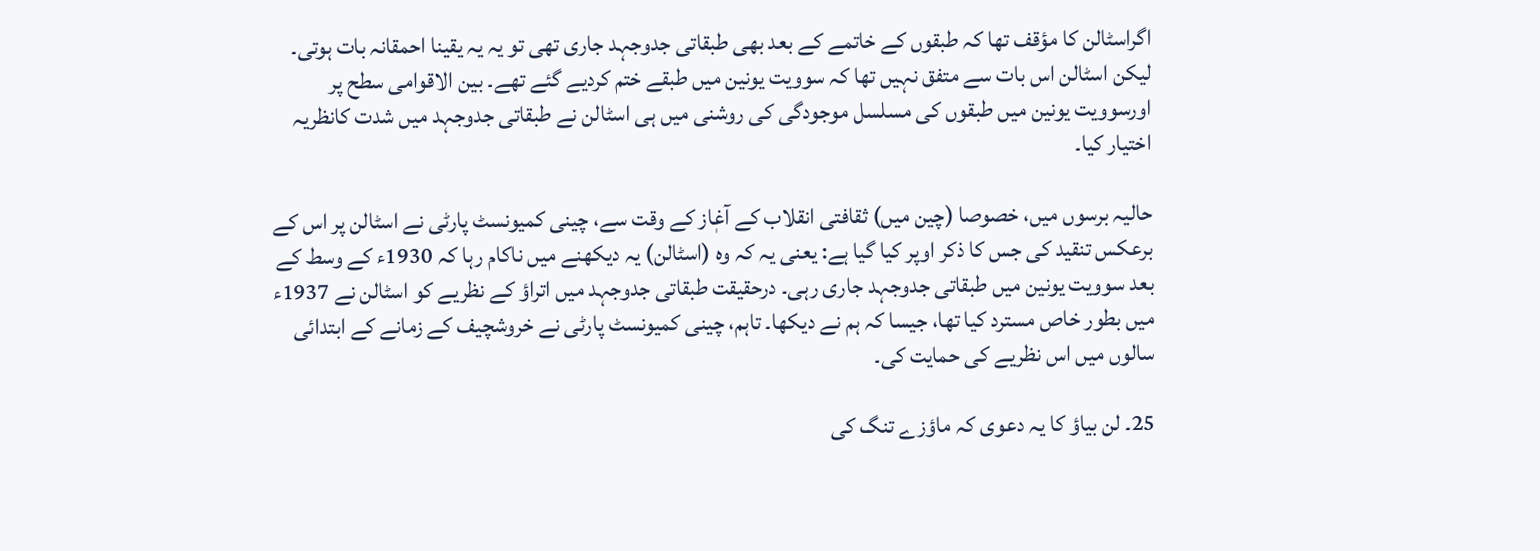اگراسٹالن کا مؤقف تھا کہ طبقوں کے خاتمے کے بعد بھی طبقاتی جدوجہد جاری تھی تو یہ یہ یقینا احمقانہ بات ہوتی۔ لیکن اسٹالن اس بات سے متفق نہیں تھا کہ سوویت یونین میں طبقے ختم کردیے گئے تھے۔ بین الاقوامی سطح پر اورسوویت یونین میں طبقوں کی مسلسل موجودگی کی روشنی میں ہی اسٹالن نے طبقاتی جدوجہد میں شدت کانظریہ اختیار کیا۔

حالیہ برسوں میں، خصوصا (چین میں) ثقافتی انقلاب کے آغٖاز کے وقت سے، چینی کمیونسٹ پارٹی نے اسٹالن پر اس کے برعکس تنقید کی جس کا ذکر اوپر کیا گیا ہے: یعنی یہ کہ وہ (اسٹالن) یہ دیکھنے میں ناکام رہا کہ 1930ء کے وسط کے بعد سوویت یونین میں طبقاتی جدوجہد جاری رہی۔ درحقیقت طبقاتی جدوجہد میں اتراؤ کے نظریے کو اسٹالن نے 1937ء میں بطور خاص مسترد کیا تھا، جیسا کہ ہم نے دیکھا۔ تاہم، چینی کمیونسٹ پارٹی نے خروشچیف کے زمانے کے ابتدائی سالوں میں اس نظریے کی حمایت کی۔

25۔ لن بیاؤ کا یہ دعوی کہ ماؤزے تنگ کی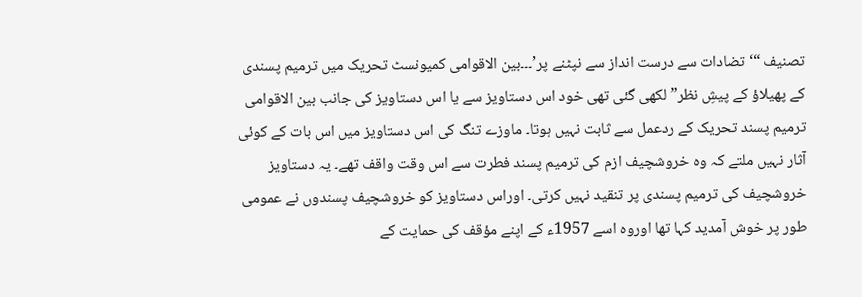تصنیف “‘تضادات سے درست انداز سے نپٹنے پر’۔۔۔بین الاقوامی کمیونسٹ تحریک میں ترمیم پسندی کے پھیلاؤ کے پیشِ نظر” لکھی گئی تھی خود اس دستاویز سے یا اس دستاویز کی جانب بین الاقوامی ترمیم پسند تحریک کے ردعمل سے ثابت نہیں ہوتا۔ ماوزے تنگ کی اس دستاویز میں اس بات کے کوئی آثار نہیں ملتے کہ وہ خروشچیف ازم کی ترمیم پسند فطرت سے اس وقت واقف تھے۔ یہ دستاویز خروشچیف کی ترمیم پسندی پر تنقید نہیں کرتی۔ اوراس دستاویز کو خروشچیف پسندوں نے عمومی طور پر خوش آمدید کہا تھا اوروہ اسے 1957ء کے اپنے مؤقف کی حمایت کے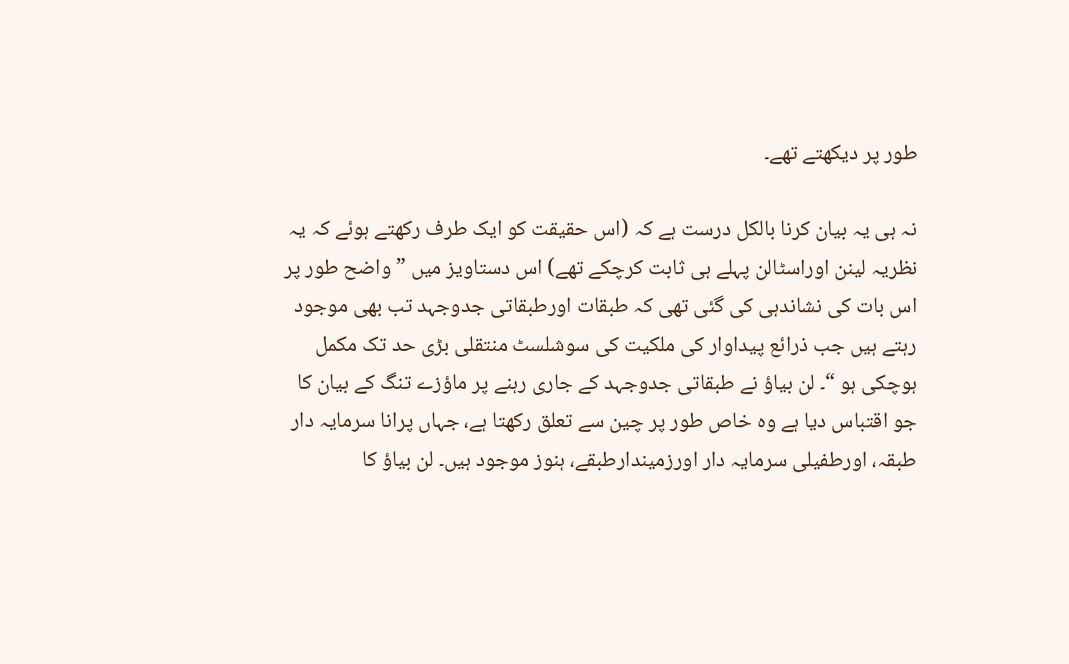طور پر دیکھتے تھے۔

نہ ہی یہ بیان کرنا بالکل درست ہے کہ (اس حقیقت کو ایک طرف رکھتے ہوئے کہ یہ نظریہ لینن اوراسٹالن پہلے ہی ثابت کرچکے تھے) اس دستاویز میں ” واضح طور پر اس بات کی نشاندہی کی گئی تھی کہ طبقات اورطبقاتی جدوجہد تب بھی موجود رہتے ہیں جب ذرائع پیداوار کی ملکیت کی سوشلسٹ منتقلی بڑی حد تک مکمل ہوچکی ہو “۔ لن بیاؤ نے طبقاتی جدوجہد کے جاری رہنے پر ماؤزے تنگ کے بیان کا جو اقتباس دیا ہے وہ خاص طور پر چین سے تعلق رکھتا ہے، جہاں پرانا سرمایہ دار طبقہ، اورطفیلی سرمایہ دار اورزمیندارطبقے، ہنوز موجود ہیں۔ لن بیاؤ کا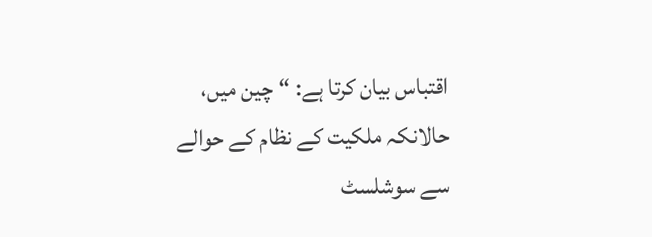اقتباس بیان کرتا ہے: “چین میں، حالانکہ ملکیت کے نظام کے حوالے سے سوشلسٹ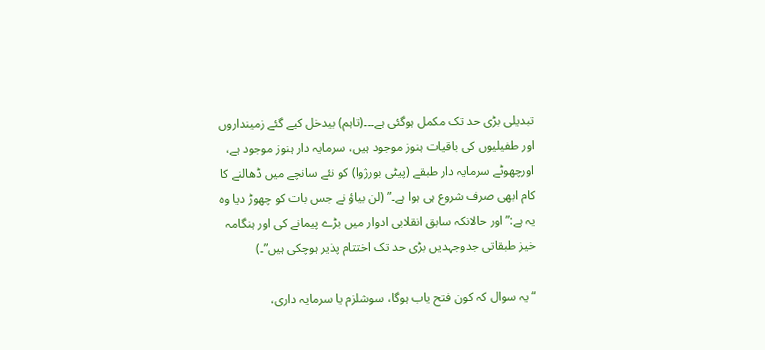تبدیلی بڑی حد تک مکمل ہوگئی ہے۔۔۔(تاہم) بیدخل کیے گئے زمینداروں اور طفیلیوں کی باقیات ہنوز موجود ہیں، سرمایہ دار ہنوز موجود ہے، اورچھوٹے سرمایہ دار طبقے (پیٹی بورژوا) کو نئے سانچے میں ڈھالنے کا کام ابھی صرف شروع ہی ہوا ہے۔” (لن بیاؤ نے جس بات کو چھوڑ دیا وہ یہ ہے:”اور حالانکہ سابق انقلابی ادوار میں بڑے پیمانے کی اور ہنگامہ خیز طبقاتی جدوجہدیں بڑی حد تک اختتام پذیر ہوچکی ہیں”۔)

“یہ سوال کہ کون فتح یاب ہوگا، سوشلزم یا سرمایہ داری،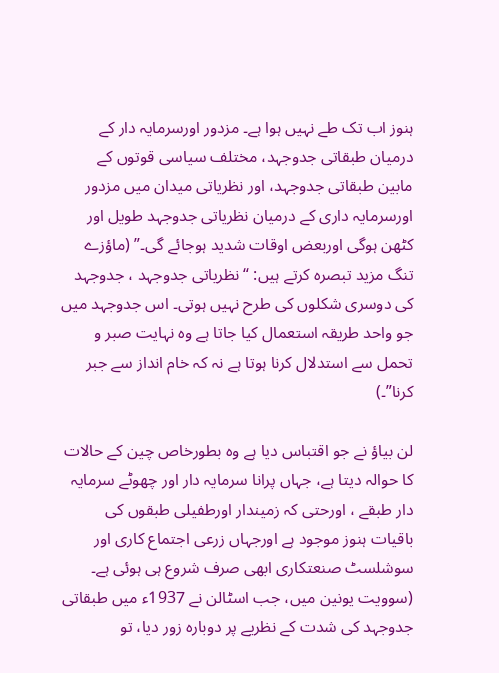ہنوز اب تک طے نہیں ہوا ہے۔ مزدور اورسرمایہ دار کے درمیان طبقاتی جدوجہد، مختلف سیاسی قوتوں کے مابین طبقاتی جدوجہد، اور نظریاتی میدان میں مزدور اورسرمایہ داری کے درمیان نظریاتی جدوجہد طویل اور کٹھن ہوگی اوربعض اوقات شدید ہوجائے گی۔” (ماؤزے تنگ مزید تبصرہ کرتے ہیں: “نظریاتی جدوجہد ، جدوجہد کی دوسری شکلوں کی طرح نہیں ہوتی۔ اس جدوجہد میں جو واحد طریقہ استعمال کیا جاتا ہے وہ نہایت صبر و تحمل سے استدلال کرنا ہوتا ہے نہ کہ خام انداز سے جبر کرنا”۔)

لن بیاؤ نے جو اقتباس دیا ہے وہ بطورخاص چین کے حالات کا حوالہ دیتا ہے، جہاں پرانا سرمایہ دار اور چھوٹے سرمایہ دار طبقے ، اورحتی کہ زمیندار اورطفیلی طبقوں کی باقیات ہنوز موجود ہے اورجہاں زرعی اجتماع کاری اور سوشلسٹ صنعتکاری ابھی صرف شروع ہی ہوئی ہے۔ (سوویت یونین میں، جب اسٹالن نے 1937ء میں طبقاتی جدوجہد کی شدت کے نظریے پر دوبارہ زور دیا، تو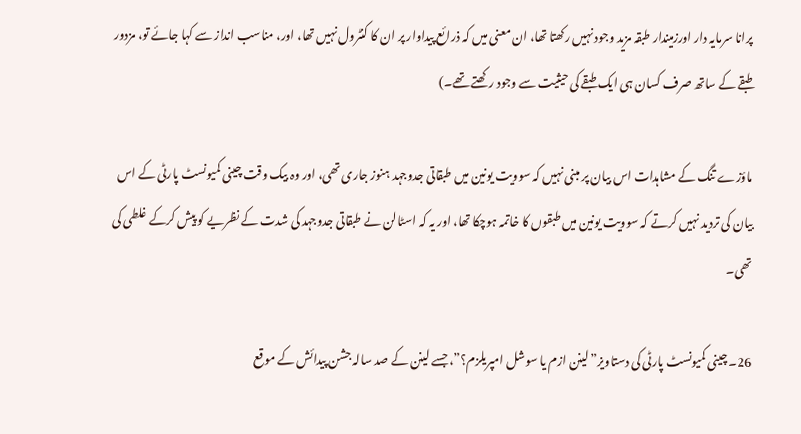پرانا سرمایہ دار اورزمیندار طبقہ مزید وجود نہیں رکھتا تھا، ان معنی میں کہ ذرائع پیداوار پر ان کا کنٹرول نہیں تھا، اور، مناسب انداز سے کہا جائے تو، مزدور طبقے کے ساتھ صرف کسان ہی ایک طبقے کی حیثیت سے وجود رکھتے تھے۔)

ماؤزے تنگ کے مشاہدات اس بیان پر مبنی نہیں کہ سوویت یونین میں طبقاتی جدوجہد ہنوز جاری تھی، اور وہ بیک وقت چینی کمیونسٹ پارٹی کے اس بیان کی تردید نہیں کرتے کہ سوویت یونین میں طبقوں کا خاتمہ ہوچکا تھا، اور یہ کہ اسٹالن نے طبقاتی جدوجہد کی شدت کے نظریے کو پیش کرکے غلطی کی تھی۔

26۔ چینی کمیونسٹ پارٹی کی دستاویز”لینن ازم یا سوشل امپریلزم؟”، جسے لینن کے صد سالہ جشن پیدائش کے موقع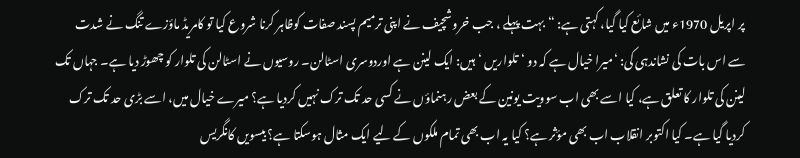پر اپریل 1970ء میں شائع کیا گیا، کہتی ہے: “بہت پہلے ، جب خروشچیف نے اپنی ترمیم پسند صفات کوظاہر کرنا شروع کیا تو کامریڈ ماؤزے تنگ نے شدت سے اس بات کی نشاندہی کی: ‘میرا خیال ہے کہ دو ‘تلواریں ‘ہیں: ایک لینن ہے اوردوسری اسٹالن۔ روسیوں نے اسٹالن کی تلوار کو چھوڑ دیا ہے۔ جہاں تک لینن کی تلوار کا تعلق ہے، کیا اسے بھی اب سوویت یونین کے بعض رہنماؤں نے کسی حد تک ترک نہیں کردیا ہے؟ میرے خیال میں، اسے بڑی حد تک ترک کردیا گیا ہے۔ کیا اکتوبر انقلاب اب بھی مؤثر ہے؟ کیا یہ اب بھی تمام ملکوں کے لیے ایک مثال ہوسکتا ہے؟ بیسویں کانگریس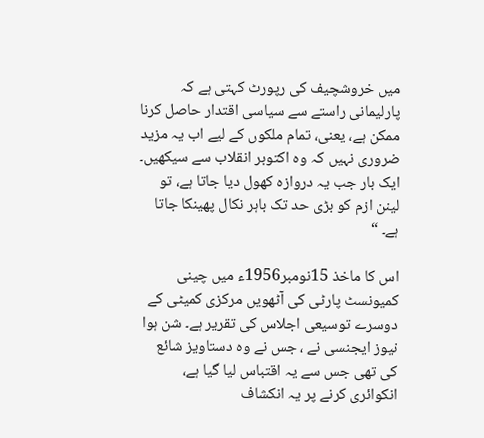میں خروشچیف کی رپورٹ کہتی ہے کہ پارلیمانی راستے سے سیاسی اقتدار حاصل کرنا ممکن ہے، یعنی، تمام ملکوں کے لیے اب یہ مزید ضروری نہیں کہ وہ اکتوبر انقلاب سے سیکھیں۔ ایک بار جب یہ دروازہ کھول دیا جاتا ہے، تو لینن ازم کو بڑی حد تک باہر نکال پھینکا جاتا ہے۔ “

اس کا ماخذ 15نومبر1956ء میں چینی کمیونسٹ پارٹی کی آٹھویں مرکزی کمیٹی کے دوسرے توسیعی اجلاس کی تقریر ہے۔ شن ہوا نیوز ایجنسی نے ، جس نے وہ دستاویز شائع کی تھی جس سے یہ اقتباس لیا گیا ہے، انکوائری کرنے پر یہ انکشاف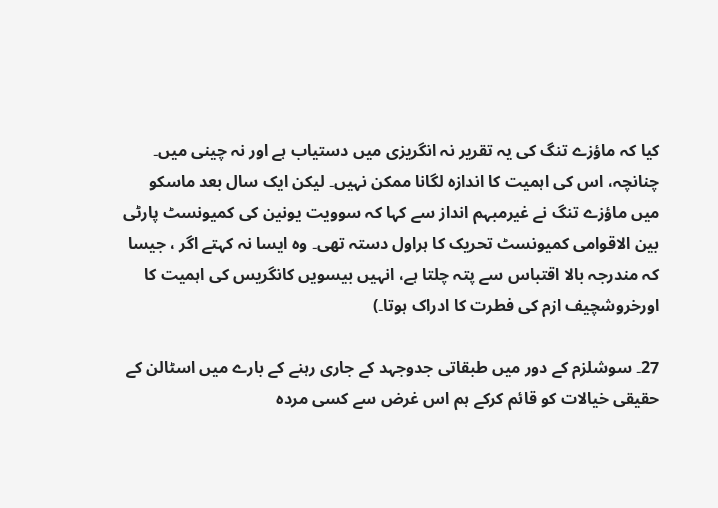کیا کہ ماؤزے تنگ کی یہ تقریر نہ انگریزی میں دستیاب ہے اور نہ چینی میں۔ چنانچہ، اس کی اہمیت کا اندازہ لگانا ممکن نہیں۔ لیکن ایک سال بعد ماسکو میں ماؤزے تنگ نے غیرمبہم انداز سے کہا کہ سوویت یونین کی کمیونسٹ پارٹی بین الاقوامی کمیونسٹ تحریک کا ہراول دستہ تھی۔ وہ ایسا نہ کہتے اگر ، جیسا کہ مندرجہ بالا اقتباس سے پتہ چلتا ہے، انہیں بیسویں کانگریس کی اہمیت کا اورخروشچیف ازم کی فطرت کا ادراک ہوتا۔)

27۔ سوشلزم کے دور میں طبقاتی جدوجہد کے جاری رہنے کے بارے میں اسٹالن کے حقیقی خیالات کو قائم کرکے ہم اس غرض سے کسی مردہ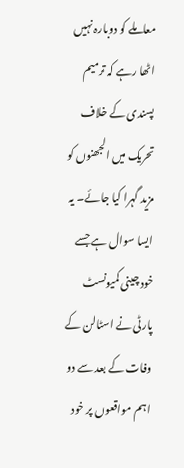معاملے کو دوبارہ نہیں اٹھا رہے کہ ترمیم پسندی کے خلاف تحریک میں الجھنوں کو مزید گہرا کیا جائے۔ یہ ایسا سوال ہے جسے خود چینی کمیونسٹ پارٹی نے اسٹالن کے وفات کے بعد سے دو اہم مواقعوں پر خود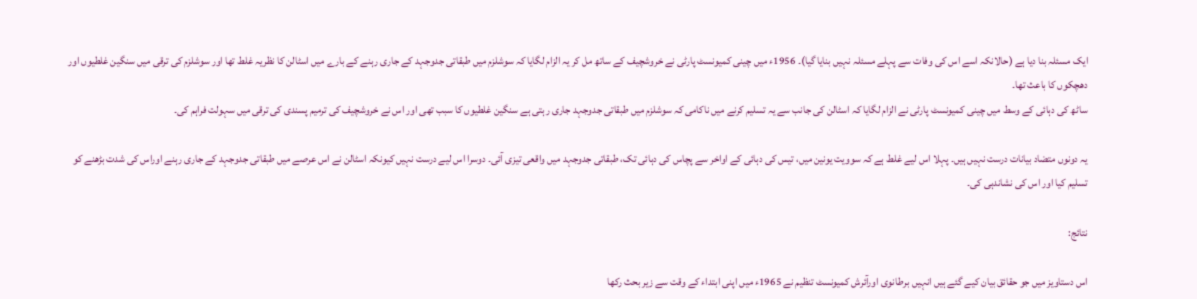ایک مسئلہ بنا دیا ہے (حالانکہ اسے اس کی وفات سے پہلے مسئلہ نہیں بنایا گیا)۔ 1956ء میں چینی کمیونسٹ پارٹی نے خروشچیف کے ساتھ مل کر یہ الزام لگایا کہ سوشلزم میں طبقاتی جدوجہد کے جاری رہنے کے بارے میں اسٹالن کا نظریہ غلط تھا اور سوشلزم کی ترقی میں سنگین غلطیوں اور دھچکوں کا باعث تھا۔
ساٹھ کی دہائی کے وسط میں چینی کمیونسٹ پارٹی نے الزام لگایا کہ اسٹالن کی جانب سے یہ تسلیم کرنے میں ناکامی کہ سوشلزم میں طبقاتی جدوجہد جاری رہتی ہے سنگین غلطیوں کا سبب تھی اور اس نے خروشچیف کی ترمیم پسندی کی ترقی میں سہولت فراہم کی۔

یہ دونوں متضاد بیانات درست نہیں ہیں۔ پہلا اس لیے غلط ہے کہ سوویت یونین میں، تیس کی دہائی کے اواخر سے پچاس کی دہائی تک، طبقاتی جدوجہد میں واقعی تیزی آئی۔ دوسرا اس لیے درست نہیں کیونکہ اسٹالن نے اس عرصے میں طبقاتی جدوجہد کے جاری رہنے اوراس کی شدت بڑھنے کو تسلیم کیا اور اس کی نشاندہی کی۔

نتائج:

اس دستاویز میں جو حقائق بیان کیے گئے ہیں انہیں برطانوی اورآئرش کمیونسٹ تنظیم نے 1965ء میں اپنی ابتداء کے وقت سے زیر بحث رکھا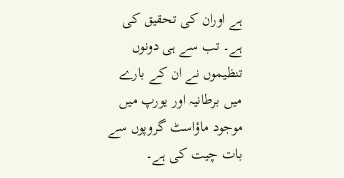ہے اوران کی تحقیق کی ہے۔ تب سے ہی دونوں تنظیموں نے ان کے بارے میں برطانیہ اور یورپ میں موجود ماؤاسٹ گروپوں سے بات چیت کی ہے۔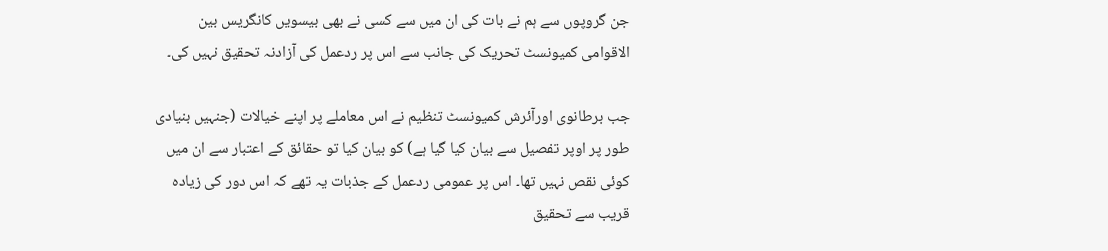جن گروپوں سے ہم نے بات کی ان میں سے کسی نے بھی بیسویں کانگریس بین الاقوامی کمیونسٹ تحریک کی جانب سے اس پر ردعمل کی آزادنہ تحقیق نہیں کی۔

جب برطانوی اورآئرش کمیونسٹ تنظیم نے اس معاملے پر اپنے خیالات (جنہیں بنیادی طور پر اوپر تفصیل سے بیان کیا گیا ہے) کو بیان کیا تو حقائق کے اعتبار سے ان میں کوئی نقص نہیں تھا۔ اس پر عمومی ردعمل کے جذبات یہ تھے کہ اس دور کی زیادہ قریب سے تحقیق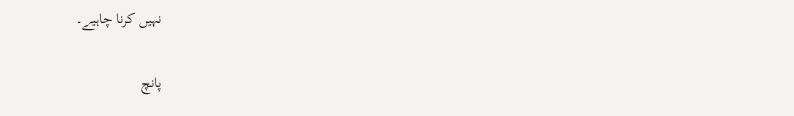نہیں کرنا چاہیے۔

پانچ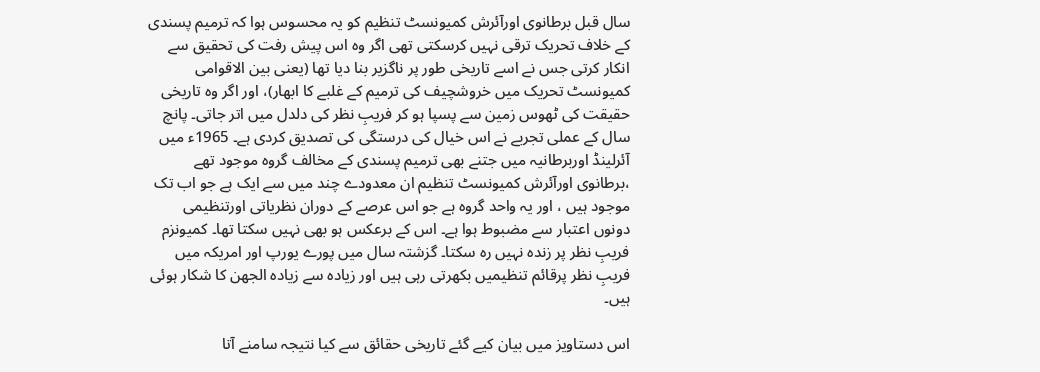سال قبل برطانوی اورآئرش کمیونسٹ تنظیم کو یہ محسوس ہوا کہ ترمیم پسندی کے خلاف تحریک ترقی نہیں کرسکتی تھی اگر وہ اس پیش رفت کی تحقیق سے انکار کرتی جس نے اسے تاریخی طور پر ناگزیر بنا دیا تھا (یعنی بین الاقوامی کمیونسٹ تحریک میں خروشچیف کی ترمیم کے غلبے کا ابھار)، اور اگر وہ تاریخی حقیقت کی ٹھوس زمین سے پسپا ہو کر فریبِ نظر کی دلدل میں اتر جاتی۔ پانچ سال کے عملی تجربے نے اس خیال کی درستگی کی تصدیق کردی ہے۔ 1965ء میں آئرلینڈ اوربرطانیہ میں جتنے بھی ترمیم پسندی کے مخالف گروہ موجود تھے ،برطانوی اورآئرش کمیونسٹ تنظیم ان معدودے چند میں سے ایک ہے جو اب تک موجود ہیں ، اور یہ واحد گروہ ہے جو اس عرصے کے دوران نظریاتی اورتنظیمی دونوں اعتبار سے مضبوط ہوا ہے۔ اس کے برعکس ہو بھی نہیں سکتا تھا۔ کمیونزم فریبِ نظر پر زندہ نہیں رہ سکتا۔ گزشتہ سال میں پورے یورپ اور امریکہ میں فریبِ نظر پرقائم تنظیمیں بکھرتی رہی ہیں اور زیادہ سے زیادہ الجھن کا شکار ہوئی ہیں۔

اس دستاویز میں بیان کیے گئے تاریخی حقائق سے کیا نتیجہ سامنے آتا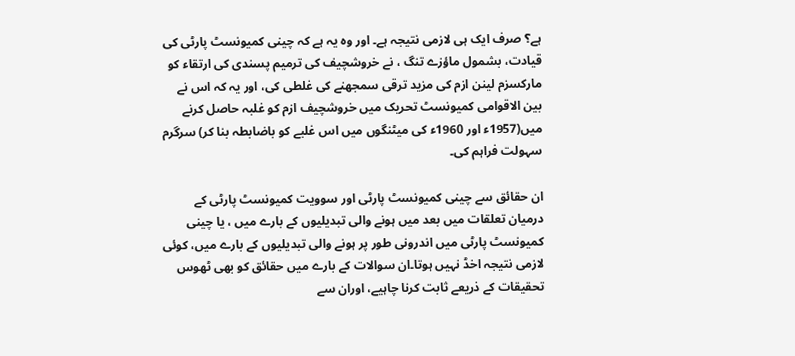ہے؟ صرف ایک ہی لازمی نتیجہ ہے۔ اور وہ یہ ہے کہ چینی کمیونسٹ پارٹی کی قیادت، بشمول ماؤزے تنگ ، نے خروشچیف کی ترمیم پسندی کی ارتقاء کو مارکسزم لینن ازم کی مزید ترقی سمجھنے کی غلطی کی، اور یہ کہ اس نے بین الاقوامی کمیونسٹ تحریک میں خروشچیف ازم کو غلبہ حاصل کرنے میں(1957ء اور 1960ء کی میٹنگوں میں اس غلبے کو باضابطہ بنا کر) سرگرم سہولت فراہم کی۔

ان حقائق سے چینی کمیونسٹ پارٹی اور سوویت کمیونسٹ پارٹی کے درمیان تعلقات میں بعد میں ہونے والی تبدیلیوں کے بارے میں ، یا چینی کمیونسٹ پارٹی میں اندرونی طور پر ہونے والی تبدیلیوں کے بارے میں، کوئی لازمی نتیجہ اخڈ نہیں ہوتا۔ان سوالات کے بارے میں حقائق کو بھی ٹھوس تحقیقات کے ذریعے ثابت کرنا چاہیے، اوران سے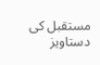مستقبل کی دستاویز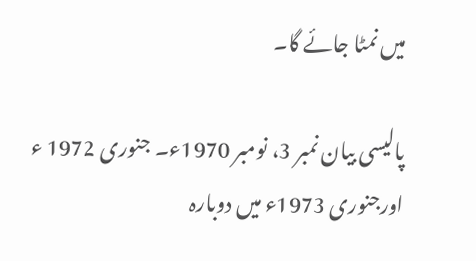میں نمٹا جائے گا۔

پالیسی بیان نمبر 3، نومبر 1970ء۔ جنوری 1972 ء اورجنوری 1973ء میں دوبارہ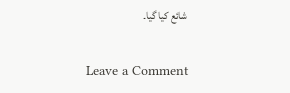شائع کیا گیا۔

Leave a Comment